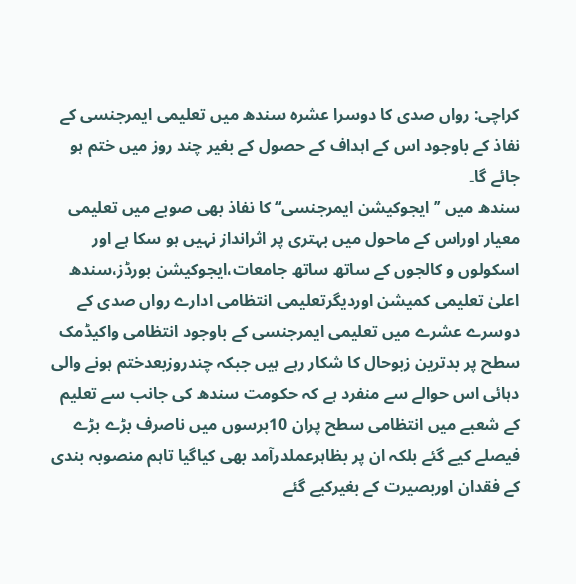کراچی: رواں صدی کا دوسرا عشرہ سندھ میں تعلیمی ایمرجنسی کے نفاذ کے باوجود اس کے اہداف کے حصول کے بغیر چند روز میں ختم ہو جائے گا۔
سندھ میں ’’ایجوکیشن ایمرجنسی‘‘ کا نفاذ بھی صوبے میں تعلیمی معیار اوراس کے ماحول میں بہتری پر اثرانداز نہیں ہو سکا ہے اور اسکولوں و کالجوں کے ساتھ ساتھ جامعات،ایجوکیشن بورڈز،سندھ اعلیٰ تعلیمی کمیشن اوردیگرتعلیمی انتظامی ادارے رواں صدی کے دوسرے عشرے میں تعلیمی ایمرجنسی کے باوجود انتظامی واکیڈمک سطح پر بدترین زبوحال کا شکار رہے ہیں جبکہ چندروزبعدختم ہونے والی دہائی اس حوالے سے منفرد ہے کہ حکومت سندھ کی جانب سے تعلیم کے شعبے میں انتظامی سطح پران 10برسوں میں ناصرف بڑے بڑے فیصلے کیے گئے بلکہ ان پر بظاہرعملدرآمد بھی کیاگیا تاہم منصوبہ بندی کے فقدان اوربصیرت کے بغیرکیے گئے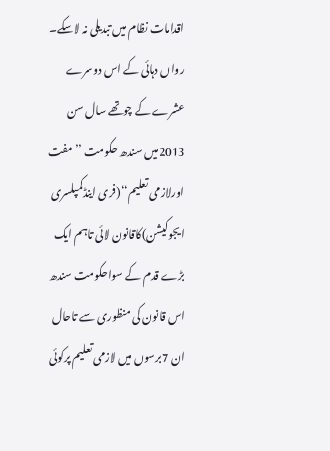اقدامات نظام میں تبدیلی نہ لاسکے۔
رواں دہائی کے اس دوسرے عشرے کے چوتھے سال سن 2013میں سندھ حکومت ’’مفت اورلازمی تعلیم‘‘(فری اینڈکمپلسری ایجوکیشن)کاقانون لائی تاہم ایک بڑے قدم کے سواحکومت سندھ اس قانون کی منظوری سے تاحال ان 7برسوں میں لازمی تعلیم پرکوئی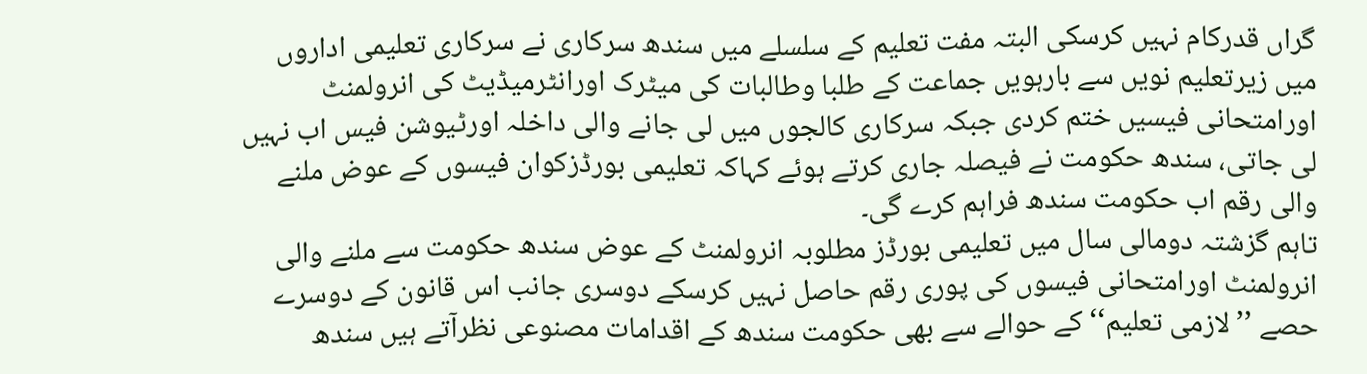گراں قدرکام نہیں کرسکی البتہ مفت تعلیم کے سلسلے میں سندھ سرکاری نے سرکاری تعلیمی اداروں میں زیرتعلیم نویں سے بارہویں جماعت کے طلبا وطالبات کی میٹرک اورانٹرمیڈیٹ کی انرولمنٹ اورامتحانی فیسیں ختم کردی جبکہ سرکاری کالجوں میں لی جانے والی داخلہ اورٹیوشن فیس اب نہیں لی جاتی، سندھ حکومت نے فیصلہ جاری کرتے ہوئے کہاکہ تعلیمی بورڈزکوان فیسوں کے عوض ملنے والی رقم اب حکومت سندھ فراہم کرے گی۔
تاہم گزشتہ دومالی سال میں تعلیمی بورڈز مطلوبہ انرولمنٹ کے عوض سندھ حکومت سے ملنے والی انرولمنٹ اورامتحانی فیسوں کی پوری رقم حاصل نہیں کرسکے دوسری جانب اس قانون کے دوسرے حصے ’’لازمی تعلیم‘‘کے حوالے سے بھی حکومت سندھ کے اقدامات مصنوعی نظرآتے ہیں سندھ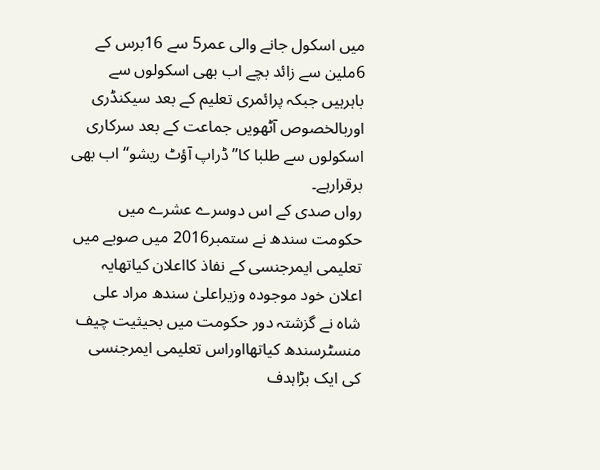میں اسکول جانے والی عمر5 سے 16برس کے 6ملین سے زائد بچے اب بھی اسکولوں سے باہرہیں جبکہ پرائمری تعلیم کے بعد سیکنڈری اوربالخصوص آٹھویں جماعت کے بعد سرکاری اسکولوں سے طلبا کا’’ڈراپ آؤٹ ریشو‘‘اب بھی برقرارہے۔
رواں صدی کے اس دوسرے عشرے میں حکومت سندھ نے ستمبر2016 میں صوبے میں تعلیمی ایمرجنسی کے نفاذ کااعلان کیاتھایہ اعلان خود موجودہ وزیراعلیٰ سندھ مراد علی شاہ نے گزشتہ دور حکومت میں بحیثیت چیف منسٹرسندھ کیاتھااوراس تعلیمی ایمرجنسی کی ایک بڑاہدف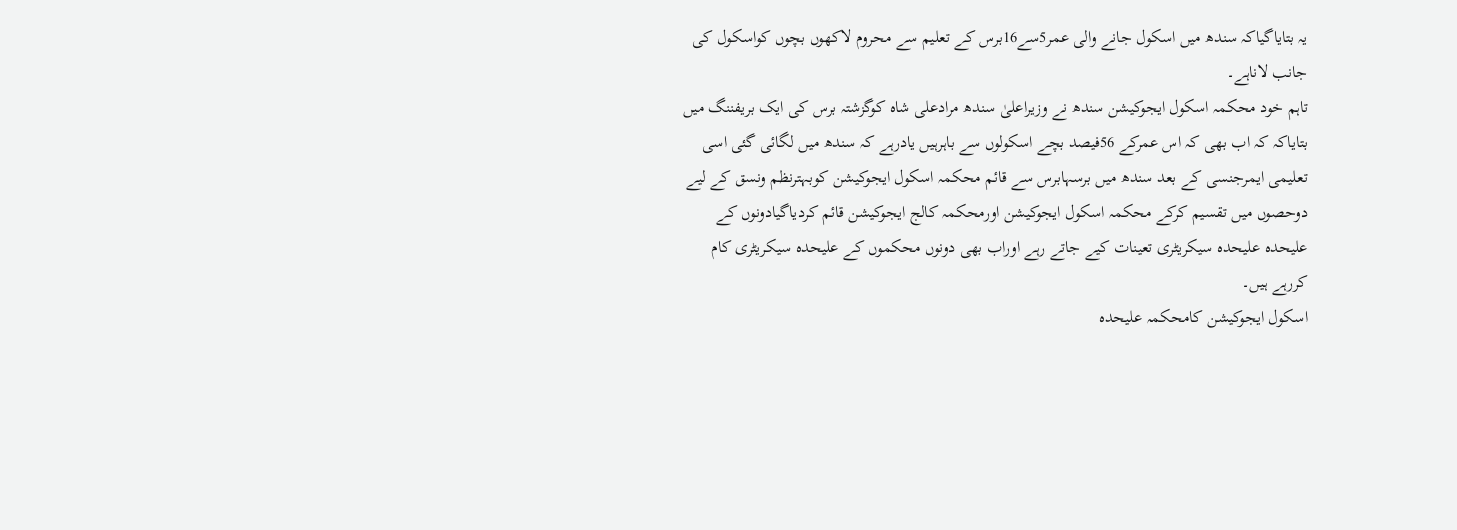یہ بتایاگیاکہ سندھ میں اسکول جانے والی عمر5سے16برس کے تعلیم سے محروم لاکھوں بچوں کواسکول کی جانب لاناہے۔
تاہم خود محکمہ اسکول ایجوکیشن سندھ نے وزیراعلیٰ سندھ مرادعلی شاہ کوگزشتہ برس کی ایک بریفننگ میں بتایاکہ کہ اب بھی کہ اس عمرکے 56فیصد بچے اسکولوں سے باہرہیں یادرہے کہ سندھ میں لگائی گئی اسی تعلیمی ایمرجنسی کے بعد سندھ میں برسہابرس سے قائم محکمہ اسکول ایجوکیشن کوبہترنظم ونسق کے لیے دوحصوں میں تقسیم کرکے محکمہ اسکول ایجوکیشن اورمحکمہ کالج ایجوکیشن قائم کردیاگیادونوں کے علیحدہ علیحدہ سیکریٹری تعینات کیے جاتے رہے اوراب بھی دونوں محکموں کے علیحدہ سیکریٹری کام کررہے ہیں۔
اسکول ایجوکیشن کامحکمہ علیحدہ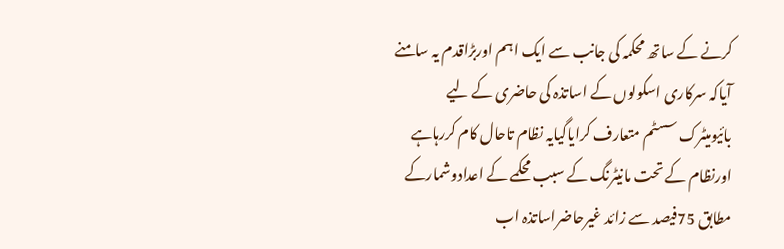کرنے کے ساتھ محکمہ کی جانب سے ایک اہم اوربڑاقدم یہ سامنے آیاکہ سرکاری اسکولوں کے اساتذہ کی حاضری کے لیے بائیومیٹرک سسٹم متعارف کرایاگیایہ نظام تاحال کام کررہاہے اورنظام کے تحت مانیٹرنگ کے سبب محکمے کے اعدادوشمارکے مطابق 75فیصد سے زائد غیرحاضراساتذہ اب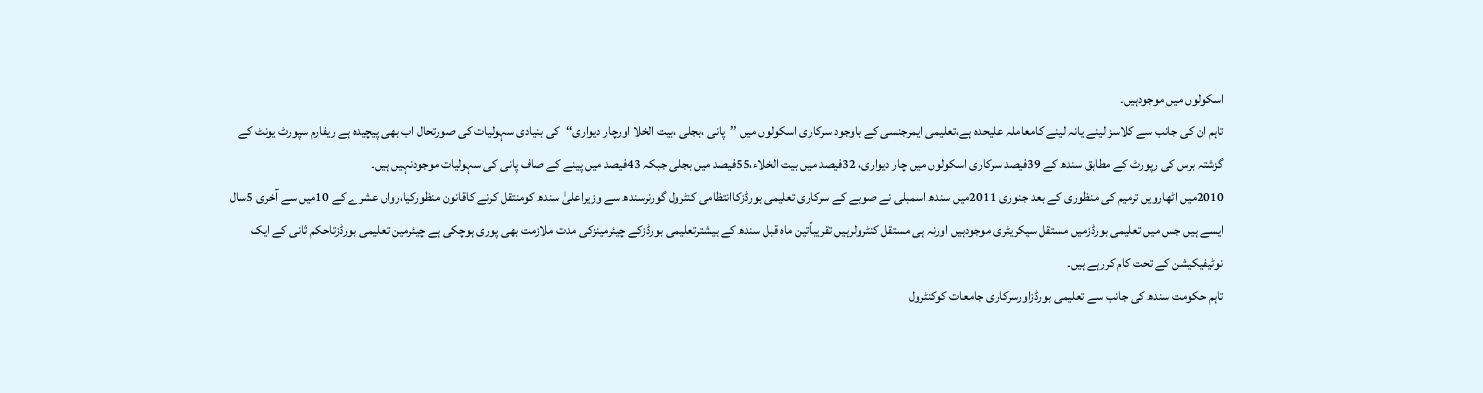اسکولوں میں موجودہیں۔
تاہم ان کی جانب سے کلاسز لینے یانہ لینے کامعاملہ علیحدہ ہے،تعلیمی ایمرجنسی کے باوجود سرکاری اسکولوں میں ’’پانی ،بجلی ،بیت الخلا اورچار دیواری‘‘کی بنیادی سہولیات کی صورتحال اب بھی پیچیدہ ہے ریفارم سپورٹ یونٹ کے گزشتہ برس کی رپورٹ کے مطابق سندھ کے 39فیصد سرکاری اسکولوں میں چار دیواری، 32فیصد میں بیت الخلاء،55فیصد میں بجلی جبکہ 43فیصد میں پینے کے صاف پانی کی سہولیات موجودنہیں ہیں۔
2010میں اٹھارویں ترمیم کی منظوری کے بعد جنوری 2011میں سندھ اسمبلی نے صوبے کے سرکاری تعلیمی بورڈزکاانتظامی کنٹرول گورنرسندھ سے وزیراعلیٰ سندھ کومنتقل کرنے کاقانون منظورکیا،رواں عشرے کے 10میں سے آخری 5سال ایسے ہیں جس میں تعلیمی بورڈزمیں مستقل سیکریٹری موجودہیں اورنہ ہی مستقل کنٹرولرہیں تقریباًتین ماہ قبل سندھ کے بیشترتعلیمی بورڈزکے چیئرمینزکی مدت ملازمت بھی پوری ہوچکی ہے چیئرمین تعلیمی بورڈزتاحکم ثانی کے ایک نوٹیفیکیشن کے تحت کام کررہے ہیں۔
تاہم حکومت سندھ کی جانب سے تعلیمی بورڈزاورسرکاری جامعات کوکنٹرول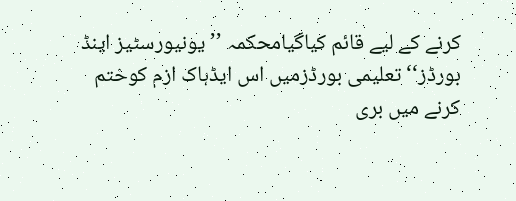کرنے کے لیے قائم کیاگیامحکمہ ’’یونیورسٹیز اینڈ بورڈز‘‘تعلیمی بورڈزمیں اس ایڈہاک ازم کوختم کرنے میں بری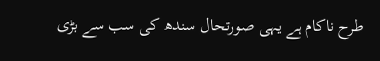طرح ناکام ہے یہی صورتحال سندھ کی سب سے بڑی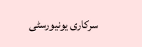سرکاری یونیورسٹی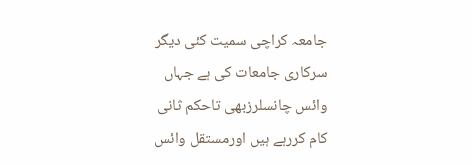جامعہ کراچی سمیت کئی دیگر سرکاری جامعات کی ہے جہاں وائس چانسلرزبھی تاحکم ثانی کام کررہے ہیں اورمستقل وائس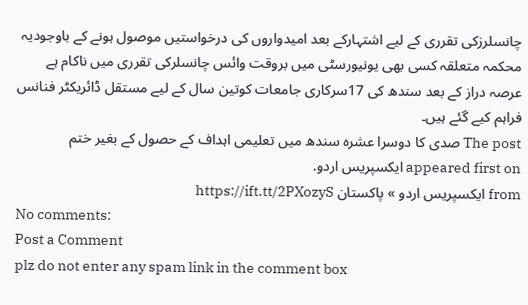چانسلرزکی تقرری کے لیے اشتہارکے بعد امیدواروں کی درخواستیں موصول ہونے کے باوجودیہ محکمہ متعلقہ کسی بھی یونیورسٹی میں بروقت وائس چانسلرکی تقرری میں ناکام ہے عرصہ دراز کے بعد سندھ کی 17سرکاری جامعات کوتین سال کے لیے مستقل ڈائریکٹر فنانس فراہم کیے گئے ہیں۔
The post صدی کا دوسرا عشرہ سندھ میں تعلیمی اہداف کے حصول کے بغیر ختم appeared first on ایکسپریس اردو.
from ایکسپریس اردو » پاکستان https://ift.tt/2PXozyS
No comments:
Post a Comment
plz do not enter any spam link in the comment box